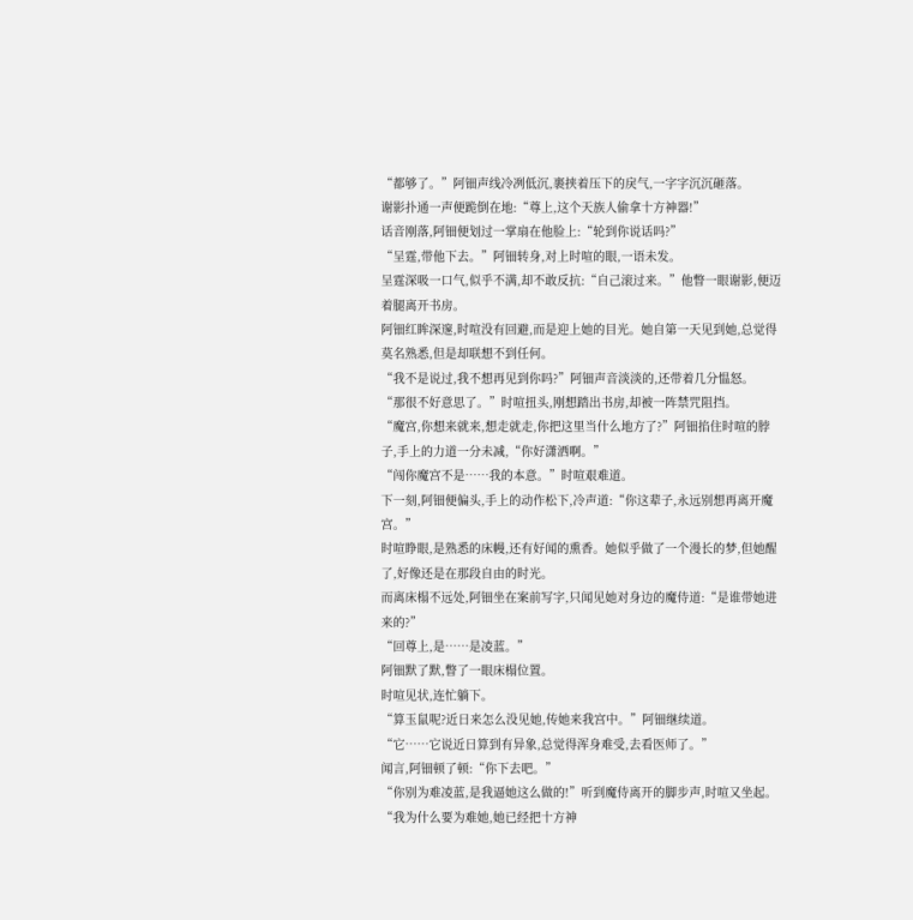“都够了。”阿钿声线冷冽低沉,裹挟着压下的戾气,一字字沉沉砸落。
谢影扑通一声便跪倒在地:“尊上,这个天族人偷拿十方神器!”
话音刚落,阿钿便划过一掌扇在他脸上:“轮到你说话吗?”
“呈霆,带他下去。”阿钿转身,对上时喧的眼,一语未发。
呈霆深吸一口气,似乎不满,却不敢反抗:“自己滚过来。”他瞥一眼谢影,便迈着腿离开书房。
阿钿红眸深邃,时喧没有回避,而是迎上她的目光。她自第一天见到她,总觉得莫名熟悉,但是却联想不到任何。
“我不是说过,我不想再见到你吗?”阿钿声音淡淡的,还带着几分愠怒。
“那很不好意思了。”时喧扭头,刚想踏出书房,却被一阵禁咒阻挡。
“魔宫,你想来就来,想走就走,你把这里当什么地方了?”阿钿掐住时喧的脖子,手上的力道一分未减,“你好潇洒啊。”
“闯你魔宫不是……我的本意。”时喧艰难道。
下一刻,阿钿便偏头,手上的动作松下,冷声道:“你这辈子,永远别想再离开魔宫。”
时喧睁眼,是熟悉的床幔,还有好闻的熏香。她似乎做了一个漫长的梦,但她醒了,好像还是在那段自由的时光。
而离床榻不远处,阿钿坐在案前写字,只闻见她对身边的魔侍道:“是谁带她进来的?”
“回尊上,是……是凌蓝。”
阿钿默了默,瞥了一眼床榻位置。
时喧见状,连忙躺下。
“算玉鼠呢?近日来怎么没见她,传她来我宫中。”阿钿继续道。
“它……它说近日算到有异象,总觉得浑身难受,去看医师了。”
闻言,阿钿顿了顿:“你下去吧。”
“你别为难凌蓝,是我逼她这么做的!”听到魔侍离开的脚步声,时喧又坐起。
“我为什么要为难她,她已经把十方神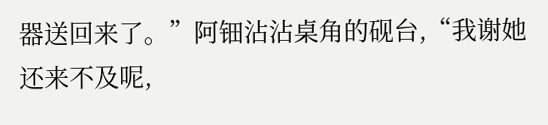器送回来了。”阿钿沾沾桌角的砚台,“我谢她还来不及呢,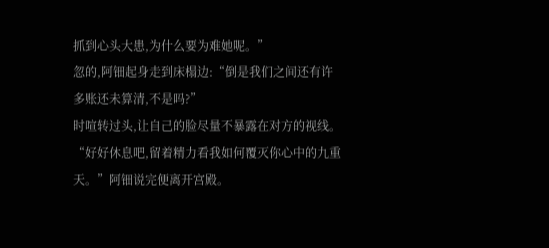抓到心头大患,为什么要为难她呢。”
忽的,阿钿起身走到床榻边:“倒是我们之间还有许多账还未算清,不是吗?”
时喧转过头,让自己的脸尽量不暴露在对方的视线。
“好好休息吧,留着精力看我如何覆灭你心中的九重天。”阿钿说完便离开宫殿。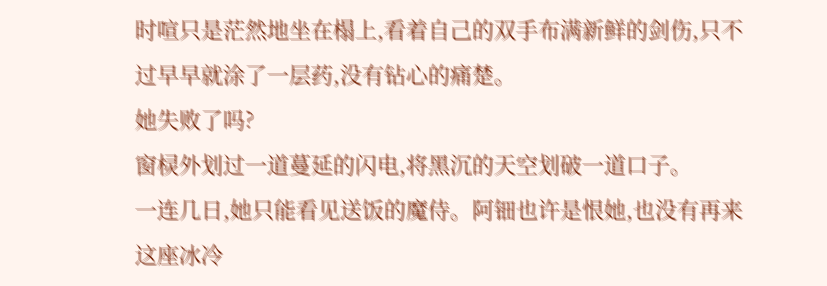时喧只是茫然地坐在榻上,看着自己的双手布满新鲜的剑伤,只不过早早就涂了一层药,没有钻心的痛楚。
她失败了吗?
窗棂外划过一道蔓延的闪电,将黑沉的天空划破一道口子。
一连几日,她只能看见送饭的魔侍。阿钿也许是恨她,也没有再来这座冰冷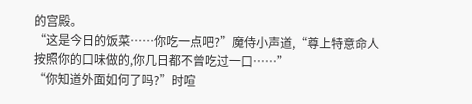的宫殿。
“这是今日的饭菜……你吃一点吧?”魔侍小声道,“尊上特意命人按照你的口味做的,你几日都不曾吃过一口……”
“你知道外面如何了吗?”时喧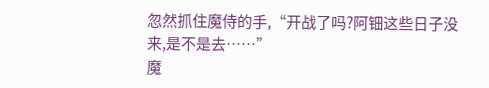忽然抓住魔侍的手,“开战了吗?阿钿这些日子没来,是不是去……”
魔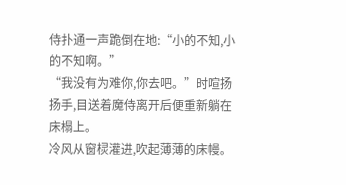侍扑通一声跪倒在地:“小的不知,小的不知啊。”
“我没有为难你,你去吧。”时喧扬扬手,目送着魔侍离开后便重新躺在床榻上。
冷风从窗棂灌进,吹起薄薄的床幔。